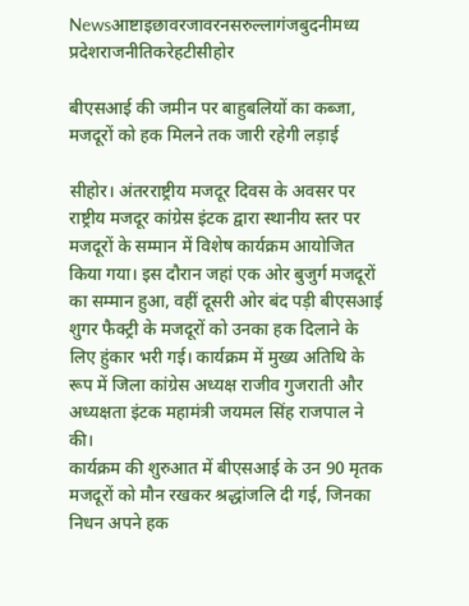Newsआष्टाइछावरजावरनसरुल्लागंजबुदनीमध्य प्रदेशराजनीतिकरेहटीसीहोर

बीएसआई की जमीन पर बाहुबलियों का कब्जा, मजदूरों को हक मिलने तक जारी रहेगी लड़ाई

सीहोर। अंतरराष्ट्रीय मजदूर दिवस के अवसर पर राष्ट्रीय मजदूर कांग्रेस इंटक द्वारा स्थानीय स्तर पर मजदूरों के सम्मान में विशेष कार्यक्रम आयोजित किया गया। इस दौरान जहां एक ओर बुजुर्ग मजदूरों का सम्मान हुआ, वहीं दूसरी ओर बंद पड़ी बीएसआई शुगर फैक्ट्री के मजदूरों को उनका हक दिलाने के लिए हुंकार भरी गई। कार्यक्रम में मुख्य अतिथि के रूप में जिला कांग्रेस अध्यक्ष राजीव गुजराती और अध्यक्षता इंटक महामंत्री जयमल सिंह राजपाल ने की।
कार्यक्रम की शुरुआत में बीएसआई के उन 90 मृतक मजदूरों को मौन रखकर श्रद्धांजलि दी गई, जिनका निधन अपने हक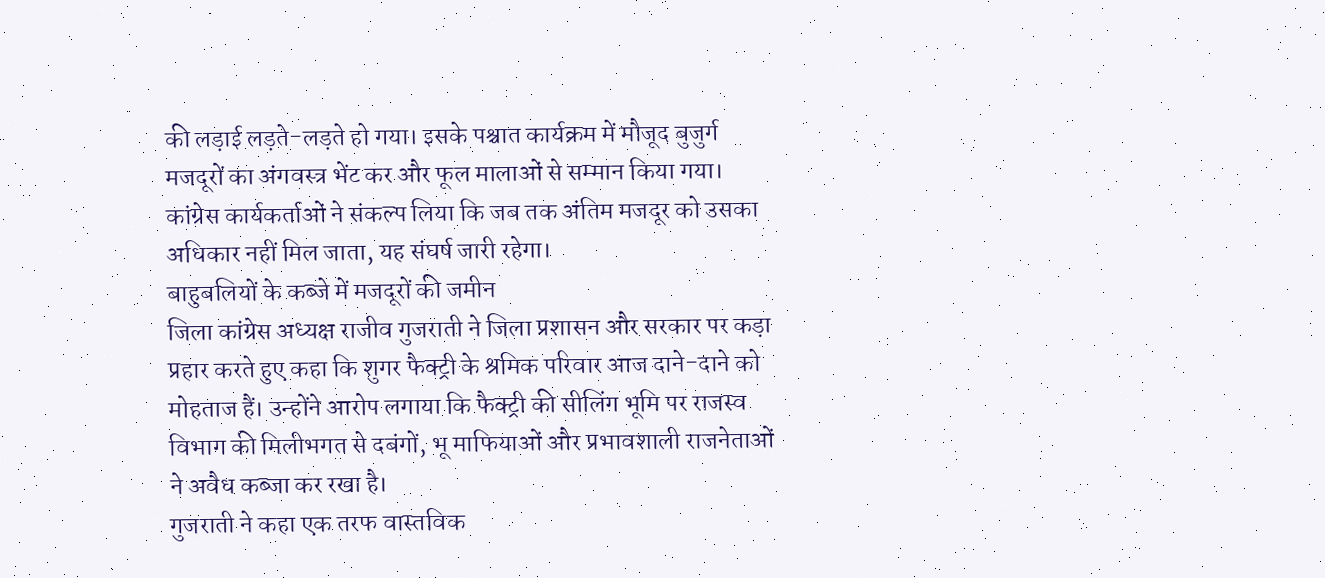की लड़ाई लड़ते-लड़ते हो गया। इसके पश्चात कार्यक्रम में मौजूद बुजुर्ग मजदूरों का अंगवस्त्र भेंट कर और फूल मालाओं से सम्मान किया गया। कांग्रेस कार्यकर्ताओं ने संकल्प लिया कि जब तक अंतिम मजदूर को उसका अधिकार नहीं मिल जाता, यह संघर्ष जारी रहेगा।
बाहुबलियों के कब्जे में मजदूरों की जमीन
जिला कांग्रेस अध्यक्ष राजीव गुजराती ने जिला प्रशासन और सरकार पर कड़ा प्रहार करते हुए कहा कि शुगर फैक्ट्री के श्रमिक परिवार आज दाने-दाने को मोहताज हैं। उन्होंने आरोप लगाया कि फैक्ट्री की सीलिंग भूमि पर राजस्व विभाग की मिलीभगत से दबंगों, भू माफियाओं और प्रभावशाली राजनेताओं ने अवैध कब्जा कर रखा है।
गुजराती ने कहा एक तरफ वास्तविक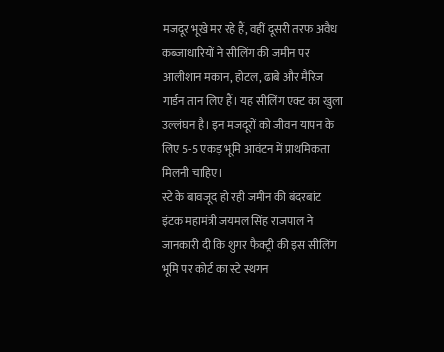मजदूर भूखे मर रहे हैं, वहीं दूसरी तरफ अवैध कब्जाधारियों ने सीलिंग की जमीन पर आलीशान मकान, होटल, ढाबे और मैरिज गार्डन तान लिए हैं। यह सीलिंग एक्ट का खुला उल्लंघन है। इन मजदूरों को जीवन यापन के लिए 5-5 एकड़ भूमि आवंटन में प्राथमिकता मिलनी चाहिए।
स्टे के बावजूद हो रही जमीन की बंदरबांट
इंटक महामंत्री जयमल सिंह राजपाल ने जानकारी दी कि शुगर फैक्ट्री की इस सीलिंग भूमि पर कोर्ट का स्टे स्थगन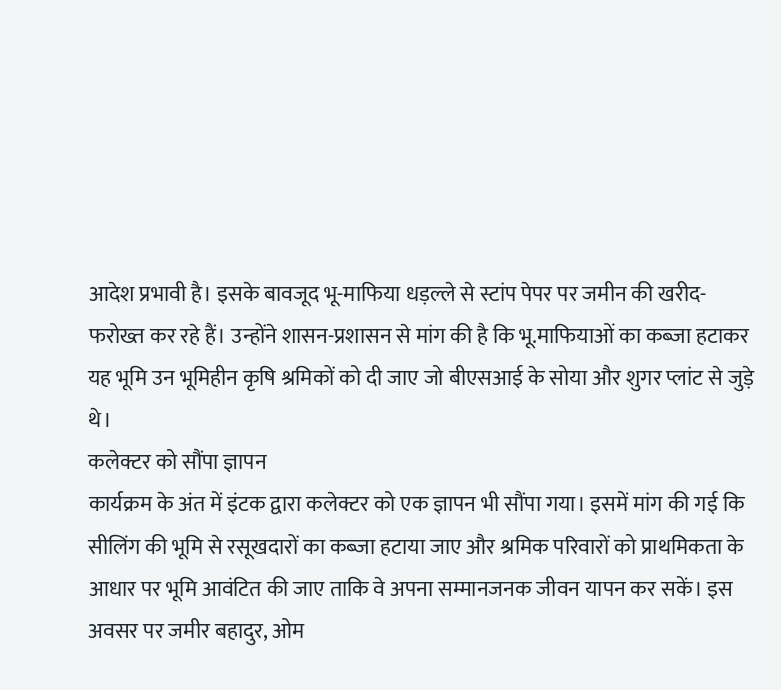आदेश प्रभावी है। इसके बावजूद भू-माफिया धड़ल्ले से स्टांप पेपर पर जमीन की खरीद-फरोख्त कर रहे हैं। उन्होंने शासन-प्रशासन से मांग की है कि भू.माफियाओं का कब्जा हटाकर यह भूमि उन भूमिहीन कृषि श्रमिकों को दी जाए जो बीएसआई के सोया और शुगर प्लांट से जुड़े थे।
कलेक्टर को सौंपा ज्ञापन
कार्यक्रम के अंत में इंटक द्वारा कलेक्टर को एक ज्ञापन भी सौंपा गया। इसमें मांग की गई कि सीलिंग की भूमि से रसूखदारों का कब्जा हटाया जाए और श्रमिक परिवारों को प्राथमिकता के आधार पर भूमि आवंटित की जाए ताकि वे अपना सम्मानजनक जीवन यापन कर सकें। इस अवसर पर जमीर बहादुर, ओम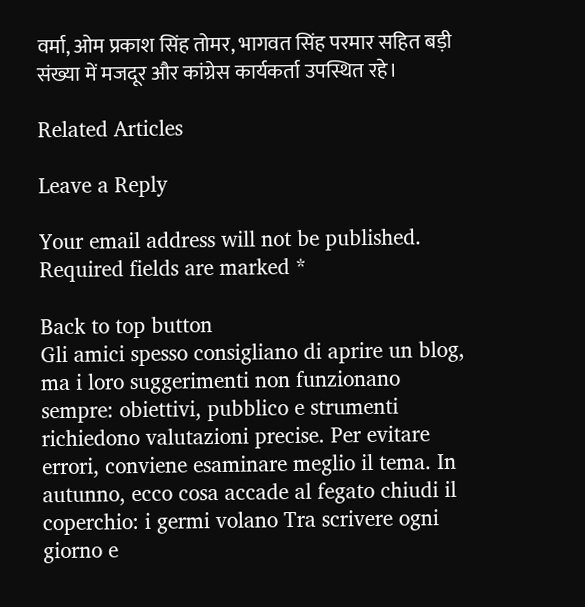वर्मा, ओम प्रकाश सिंह तोमर, भागवत सिंह परमार सहित बड़ी संख्या में मजदूर और कांग्रेस कार्यकर्ता उपस्थित रहे।

Related Articles

Leave a Reply

Your email address will not be published. Required fields are marked *

Back to top button
Gli amici spesso consigliano di aprire un blog, ma i loro suggerimenti non funzionano sempre: obiettivi, pubblico e strumenti richiedono valutazioni precise. Per evitare errori, conviene esaminare meglio il tema. In autunno, ecco cosa accade al fegato chiudi il coperchio: i germi volano Tra scrivere ogni giorno e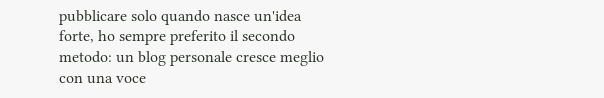pubblicare solo quando nasce un'idea forte, ho sempre preferito il secondo metodo: un blog personale cresce meglio con una voce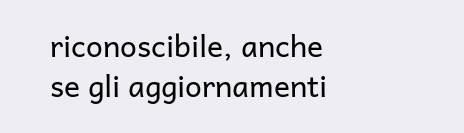riconoscibile, anche se gli aggiornamenti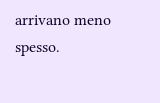arrivano meno spesso.